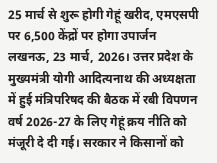25 मार्च से शुरू होगी गेहूं खरीद, एमएसपी पर 6,500 केंद्रों पर होगा उपार्जन
लखनऊ, 23 मार्च, 2026। उत्तर प्रदेश के मुख्यमंत्री योगी आदित्यनाथ की अध्यक्षता में हुई मंत्रिपरिषद की बैठक में रबी विपणन वर्ष 2026-27 के लिए गेहूं क्रय नीति को मंजूरी दे दी गई। सरकार ने किसानों को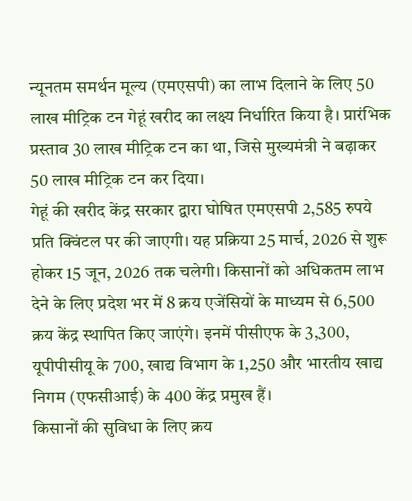न्यूनतम समर्थन मूल्य (एमएसपी) का लाभ दिलाने के लिए 50 लाख मीट्रिक टन गेहूं खरीद का लक्ष्य निर्धारित किया है। प्रारंभिक प्रस्ताव 30 लाख मीट्रिक टन का था, जिसे मुख्यमंत्री ने बढ़ाकर 50 लाख मीट्रिक टन कर दिया।
गेहूं की खरीद केंद्र सरकार द्वारा घोषित एमएसपी 2,585 रुपये प्रति क्विंटल पर की जाएगी। यह प्रक्रिया 25 मार्च, 2026 से शुरू होकर 15 जून, 2026 तक चलेगी। किसानों को अधिकतम लाभ देने के लिए प्रदेश भर में 8 क्रय एजेंसियों के माध्यम से 6,500 क्रय केंद्र स्थापित किए जाएंगे। इनमें पीसीएफ के 3,300, यूपीपीसीयू के 700, खाद्य विभाग के 1,250 और भारतीय खाद्य निगम (एफसीआई) के 400 केंद्र प्रमुख हैं।
किसानों की सुविधा के लिए क्रय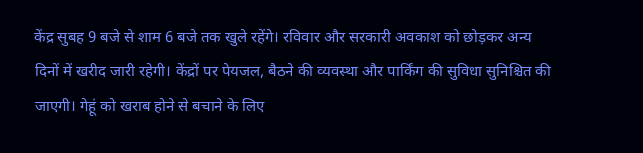केंद्र सुबह 9 बजे से शाम 6 बजे तक खुले रहेंगे। रविवार और सरकारी अवकाश को छोड़कर अन्य दिनों में खरीद जारी रहेगी। केंद्रों पर पेयजल, बैठने की व्यवस्था और पार्किंग की सुविधा सुनिश्चित की जाएगी। गेहूं को खराब होने से बचाने के लिए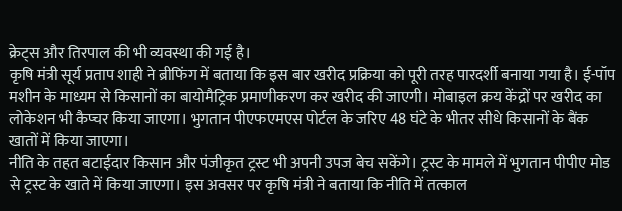क्रेट्स और तिरपाल की भी व्यवस्था की गई है।
कृषि मंत्री सूर्य प्रताप शाही ने ब्रीफिंग में बताया कि इस बार खरीद प्रक्रिया को पूरी तरह पारदर्शी बनाया गया है। ई-पॉप मशीन के माध्यम से किसानों का बायोमैट्रिक प्रमाणीकरण कर खरीद की जाएगी। मोबाइल क्रय केंद्रों पर खरीद का लोकेशन भी कैप्चर किया जाएगा। भुगतान पीएफएमएस पोर्टल के जरिए 48 घंटे के भीतर सीधे किसानों के बैंक खातों में किया जाएगा।
नीति के तहत बटाईदार किसान और पंजीकृत ट्रस्ट भी अपनी उपज बेच सकेंगे। ट्रस्ट के मामले में भुगतान पीपीए मोड से ट्रस्ट के खाते में किया जाएगा। इस अवसर पर कृषि मंत्री ने बताया कि नीति में तत्काल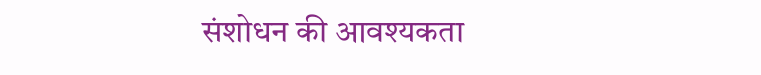संशोधन की आवश्यकता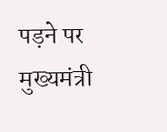पड़ने पर मुख्यमंत्री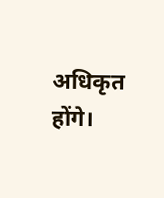अधिकृत होंगे।